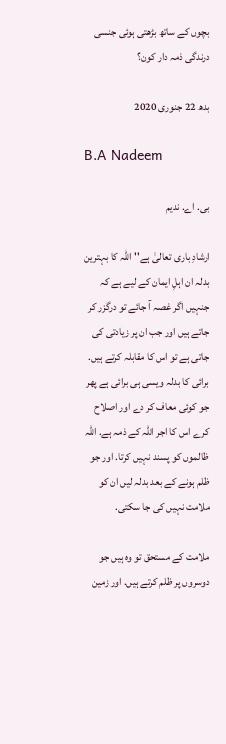بچوں کے ساتھ بڑھتی ہوئی جنسی درندگی ذمہ دار کون؟

بدھ 22 جنوری 2020

B.A Nadeem

بی. اے. ندیم

ارشادِ باری تعالیٰ ہے''اللہ کا بہترین بدلہ ان اہلِ ایمان کے لیے ہے کہ جنہیں اگر غصہ آ جائے تو درگزر کر جاتے ہیں اور جب ان پر زیادتی کی جاتی ہے تو اس کا مقابلہ کرتے ہیں. برائی کا بدلہ ویسی ہی برائی ہے پھر جو کوئی معاف کر دے اور اصلاح کرے اس کا اجر اللہ کے ذمہ ہے. اللہ ظالموں کو پسند نہیں کرتا. اور جو ظلم ہونے کے بعد بدلہ لیں ان کو ملامت نہیں کی جا سکتی.

ملامت کے مستحق تو وہ ہیں جو دوسروں پر ظلم کرتے ہیں. اور زمین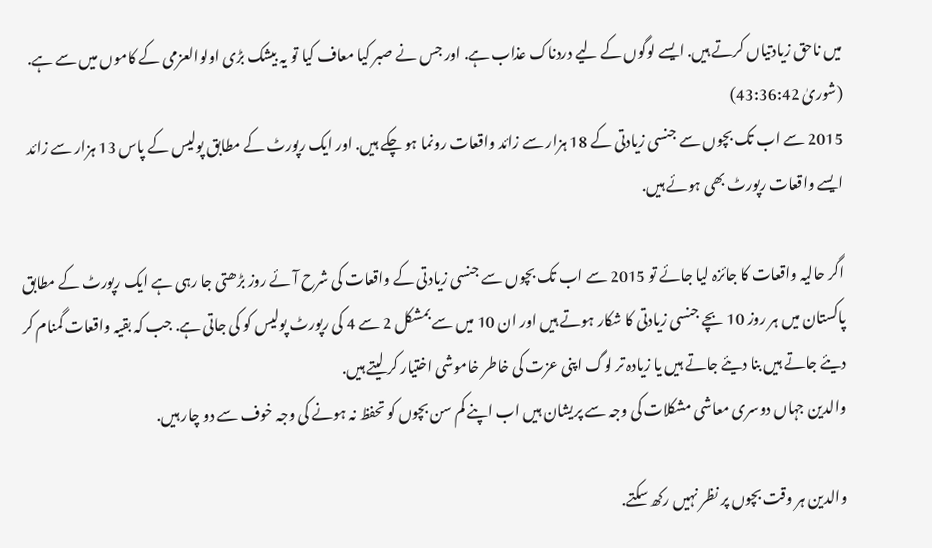میں ناحق زیادتیاں کرتے ہیں. ایسے لوگوں کے لیے دردناک عذاب ہے. اور جس نے صبر کیا معاف کیا تو یہ بیشک بڑی اولوالعزمی کے کاموں میں سے ہے. (شوریٰ 43:36:42)
2015 سے اب تک بچوں سے جنسی زیادتی کے 18 ہزار سے زائد واقعات رونما ہو چکے ہیں. اور ایک رپورٹ کے مطابق پولیس کے پاس 13 ہزار سے زائد ایسے واقعات رپورٹ بھی ہوئے ہیں.

اگر حالیہ واقعات کا جائزہ لیا جائے تو 2015 سے اب تک بچوں سے جنسی زیادتی کے واقعات کی شرح آئے روز بڑھتی جا رہی ہے ایک رپورٹ کے مطابق پاکستان میں ہر روز 10 بچے جنسی زیادتی کا شکار ہوتے ہیں اور ان 10 میں سے بمشکل 2 سے 4 کی رپورٹ پولیس کو کی جاتی ہے. جب کہ بقیہ واقعات گمنام کر دیئے جاتے ہیں بنا دیئے جاتے ہیں یا زیادہ تر لوگ اپنی عزت کی خاطر خاموشی اختیار کر لیتے ہیں.
والدین جہاں دوسری معاشی مشکلات کی وجہ سے پریشان ہیں اب اپنے کم سن بچوں کو تحفظ نہ ہونے کی وجہ خوف سے دو چار ہیں.

والدین ہر وقت بچوں پر نظر نہیں رکھ سکتے.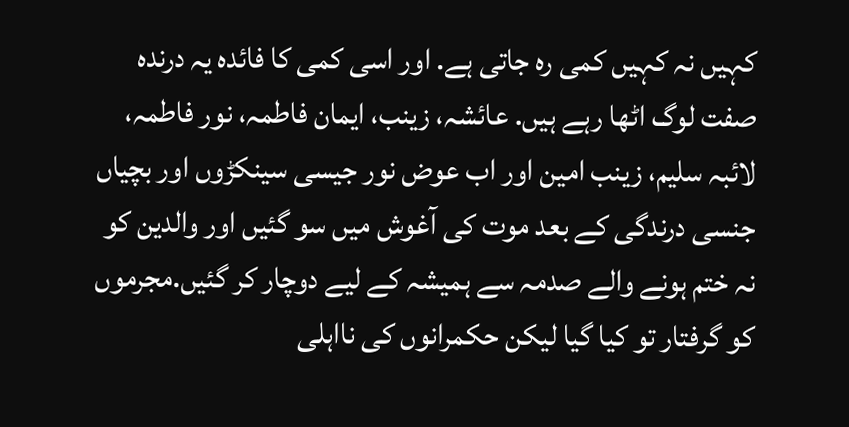کہیں نہ کہیں کمی رہ جاتی ہے. اور اسی کمی کا فائدہ یہ درندہ صفت لوگ اٹھا رہے ہیں. عائشہ، زینب، ایمان فاطمہ، نور فاطمہ، لائبہ سلیم، زینب امین اور اب عوض نور جیسی سینکڑوں اور بچیاں جنسی درندگی کے بعد موت کی آغوش میں سو گئیں اور والدین کو نہ ختم ہونے والے صدمہ سے ہمیشہ کے لیے دوچار کر گئیں.مجرموں کو گرفتار تو کیا گیا لیکن حکمرانوں کی نااہلی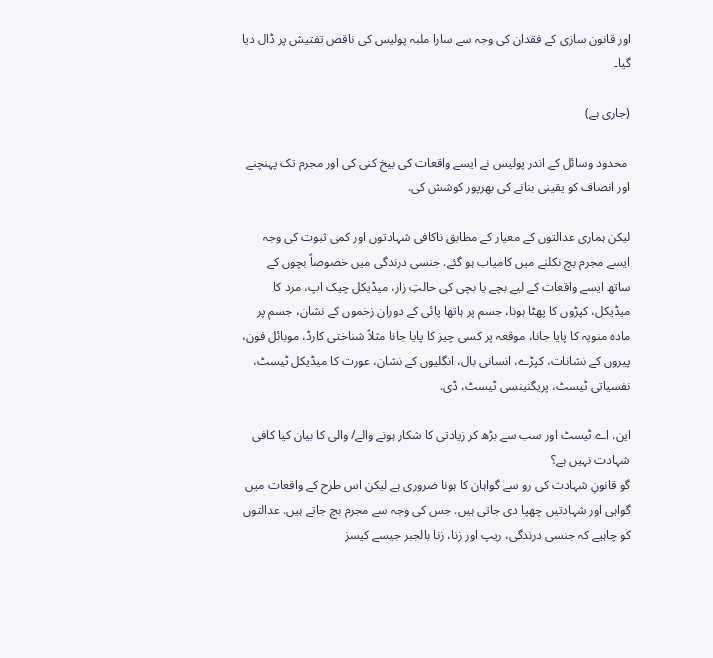اور قانون سازی کے فقدان کی وجہ سے سارا ملبہ پولیس کی ناقص تفتیش پر ڈال دیا گیا۔

(جاری ہے)

 محدود وسائل کے اندر پولیس نے ایسے واقعات کی بیخ کنی کی اور مجرم تک پہنچنے اور انصاف کو یقینی بنانے کی بھرپور کوشش کی.

لیکن ہماری عدالتوں کے معیار کے مطابق ناکافی شہادتوں اور کمی ثبوت کی وجہ ایسے مجرم بچ نکلنے میں کامیاب ہو گئے. جنسی درندگی میں خصوصاً بچوں کے ساتھ ایسے واقعات کے لیے بچے یا بچی کی حالتِ زار، میڈیکل چیک اپ، مرد کا میڈیکل، کپڑوں کا پھٹا ہونا، جسم پر ہاتھا پائی کے دوران زخموں کے نشان، جسم پر مادہ منویہ کا پایا جانا، موقعہ پر کسی چیز کا پایا جانا مثلاً شناختی کارڈ، موبائل فون، پیروں کے نشانات، کپڑے، انسانی بال، انگلیوں کے نشان، عورت کا میڈیکل ٹیسٹ، نفسیاتی ٹیسٹ، پریگنینسی ٹیسٹ، ڈی.

این. اے ٹیسٹ اور سب سے بڑھ کر زیادتی کا شکار ہونے والے/ والی کا بیان کیا کافی شہادت نہیں ہے؟
گو قانونِ شہادت کی رو سے گواہان کا ہونا ضروری ہے لیکن اس طرح کے واقعات میں گواہی اور شہادتیں چھپا دی جاتی ہیں. جس کی وجہ سے مجرم بچ جاتے ہیں. عدالتوں کو چاہیے کہ جنسی درندگی، ریپ اور زنا، زنا بالجبر جیسے کیسز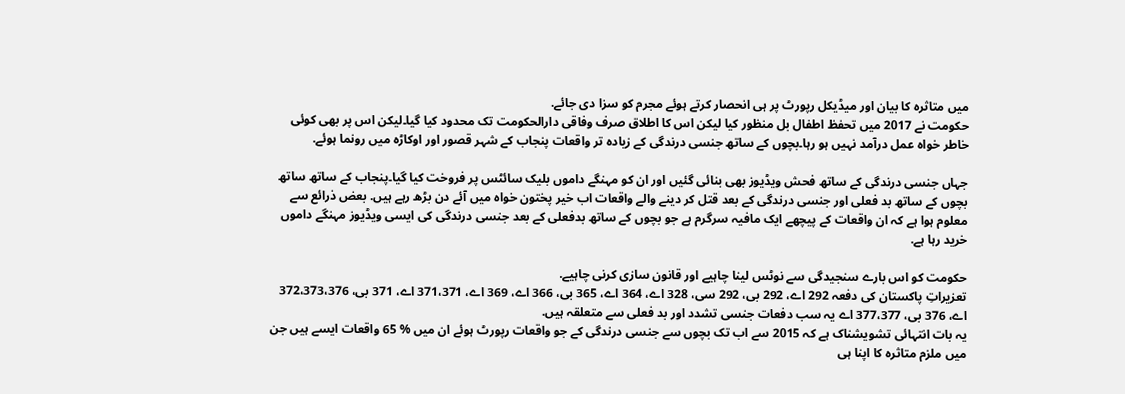میں متاثرہ کا بیان اور میڈیکل رپورٹ پر ہی انحصار کرتے ہوئے مجرم کو سزا دی جائے.
حکومت نے 2017 میں تحفظ اطفال بل منظور کیا لیکن اس کا اطلاق صرف وفاقی دارالحکومت تک محدود کیا گیا۔لیکن اس پر بھی کوئی خاطر خواہ عمل درآمد نہیں ہو رہا۔بچوں کے ساتھ جنسی درندگی کے زیادہ تر واقعات پنجاب کے شہر قصور اور اوکاڑہ میں رونما ہوئے.

جہاں جنسی درندگی کے ساتھ فحش ویڈیوز بھی بنائی گئیں اور ان کو مہنگے داموں بلیک سائٹس پر فروخت کیا گیا۔پنجاب کے ساتھ ساتھ بچوں کے ساتھ بد فعلی اور جنسی درندگی کے بعد قتل کر دینے والے واقعات اب خیر پختون خواہ میں آئے دن بڑھ رہے ہیں. بعض ذرائع سے معلوم ہوا ہے کہ ان واقعات کے پیچھے ایک مافیہ سرگرم ہے جو بچوں کے ساتھ بدفعلی کے بعد جنسی درندگی کی ایسی ویڈیوز مہنگے داموں خرید رہا ہے.

حکومت کو اس بارے سنجیدگی سے نوٹس لینا چاہیے اور قانون سازی کرنی چاہیے.
تعزیراتِ پاکستان کی دفعہ 292 اے، 292 بی، 292 سی، 328 اے، 364 اے، 365 بی، 366 اے، 369 اے، 371،371 اے، 371 بی، 372،373،376 اے، 376 بی، 377،377 اے یہ سب دفعات جنسی تشدد اور بد فعلی سے متعلقہ ہیں.
یہ بات انتہائی تشویشناک ہے کہ 2015 سے اب تک بچوں سے جنسی درندگی کے جو واقعات رپورٹ ہوئے ان میں % 65 واقعات ایسے ہیں جن میں ملزم متاثرہ کا اپنا ہی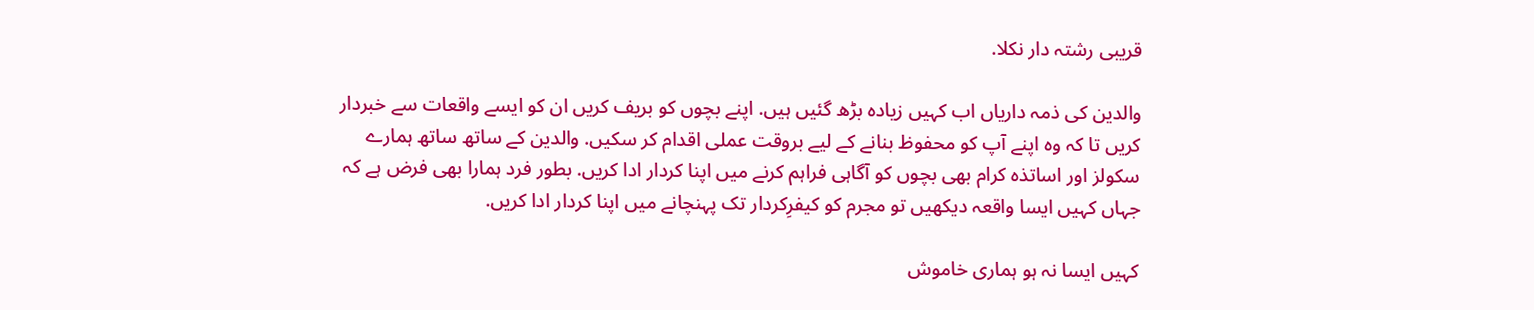قریبی رشتہ دار نکلا.

والدین کی ذمہ داریاں اب کہیں زیادہ بڑھ گئیں ہیں. اپنے بچوں کو بریف کریں ان کو ایسے واقعات سے خبردار کریں تا کہ وہ اپنے آپ کو محفوظ بنانے کے لیے بروقت عملی اقدام کر سکیں. والدین کے ساتھ ساتھ ہمارے سکولز اور اساتذہ کرام بھی بچوں کو آگاہی فراہم کرنے میں اپنا کردار ادا کریں. بطور فرد ہمارا بھی فرض ہے کہ جہاں کہیں ایسا واقعہ دیکھیں تو مجرم کو کیفرِکردار تک پہنچانے میں اپنا کردار ادا کریں.

کہیں ایسا نہ ہو ہماری خاموش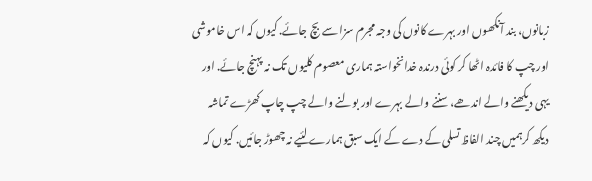زبانوں، بند آنکھوں اور بہرے کانوں کی وجہ مجرم سزا سے بچ جائے. کیوں کہ اس خاموشی اور چپ کا فائدہ اٹھا کر کوئی درندہ خدانخواستہ ہماری معصوم کلیوں تک نہ پہنچ جائے. اور یہی دیکھنے والے اندھے، سننے والے بہرے اور بولنے والے چپ چاپ کھڑے تماشہ دیکھ کرہمیں چند الفاظ تسلی کے دے کے ایک سبق ہمارے لئیے نہ چھوڑ جائیں. کیوں کہ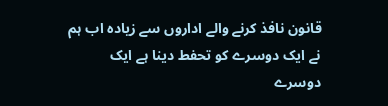قانون نافذ کرنے والے اداروں سے زیادہ اب ہم نے ایک دوسرے کو تحفط دینا ہے ایک دوسرے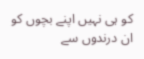کو ہی نہیں اپنے بچوں کو ان درندوں سے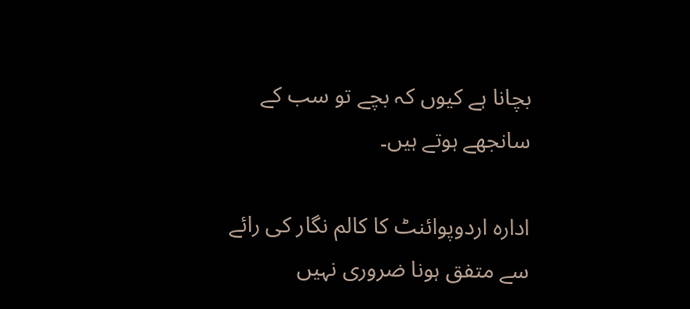بچانا ہے کیوں کہ بچے تو سب کے سانجھے ہوتے ہیں۔

ادارہ اردوپوائنٹ کا کالم نگار کی رائے سے متفق ہونا ضروری نہیں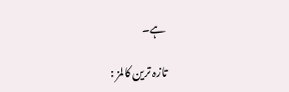ہے۔

تازہ ترین کالمز :